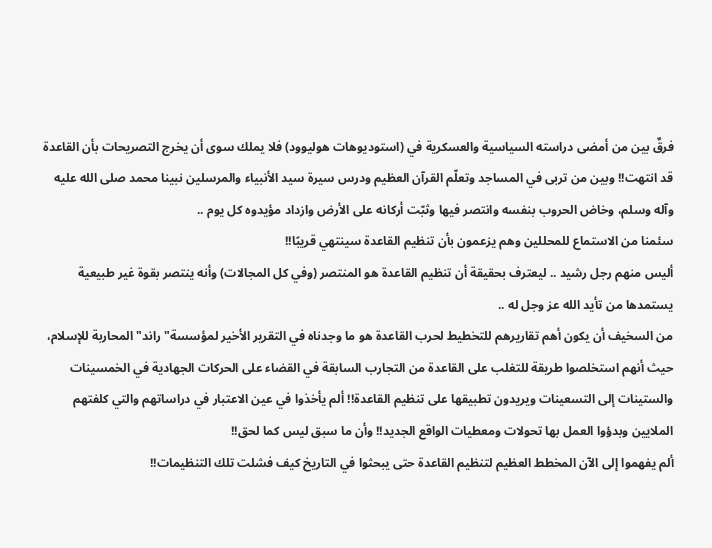فرقٌ بين من أمضى دراسته السياسية والعسكرية في (استوديوهات هوليوود) فلا يملك سوى أن يخرج التصريحات بأن القاعدة قد انتهت!! وبين من تربى في المساجد وتعلّم القرآن العظيم ودرس سيرة سيد الأنبياء والمرسلين نبينا محمد صلى الله عليه وآله وسلم، وخاض الحروب بنفسه وانتصر فيها وثبّت أركانه على الأرض وازداد مؤيدوه كل يوم ..
سئمنا من الاستماع للمحللين وهم يزعمون بأن تنظيم القاعدة سينتهي قريبًا!!
أليس منهم رجل رشيد .. ليعترف بحقيقة أن تنظيم القاعدة هو المنتصر (وفي كل المجالات) وأنه ينتصر بقوة غير طبيعية يستمدها من تأيد الله عز وجل له ..
من السخيف أن يكون أهم تقاريرهم للتخطيط لحرب القاعدة هو ما وجدناه في التقرير الأخير لمؤسسة"راند"المحاربة للإسلام، حيث أنهم استخلصوا طريقة للتغلب على القاعدة من التجارب السابقة في القضاء على الحركات الجهادية في الخمسينات والستينات إلى التسعينات ويريدون تطبيقها على تنظيم القاعدة!! ألم يأخذوا في عين الاعتبار في دراساتهم والتي كلفتهم الملايين وبدؤوا العمل بها تحولات ومعطيات الواقع الجديد!! وأن ما سبق ليس كما لحق!!
ألم يفهموا إلى الآن المخطط العظيم لتنظيم القاعدة حتى يبحثوا في التاريخ كيف فشلت تلك التنظيمات!!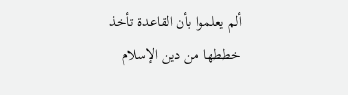ألم يعلموا بأن القاعدة تأخذ خططها من دين الإسلام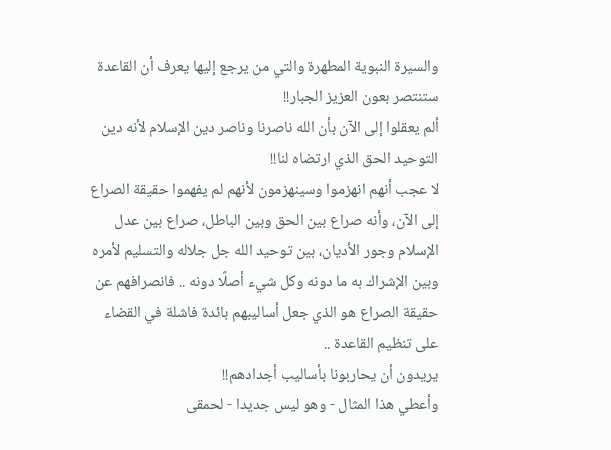والسيرة النبوية المطهرة والتي من يرجع إليها يعرف أن القاعدة ستنتصر بعون العزيز الجبار!!
ألم يعقلوا إلى الآن بأن الله ناصرنا وناصر دين الإسلام لأنه دين التوحيد الحق الذي ارتضاه لنا!!
لا عجب أنهم انهزموا وسينهزمون لأنهم لم يفهموا حقيقة الصراع إلى الآن، وأنه صراع بين الحق وبين الباطل، صراع بين عدل الإسلام وجور الأديان، بين توحيد الله جل جلاله والتسليم لأمره وبين الإشراك به ما دونه وكل شيء أصلًا دونه .. فانصرافهم عن حقيقة الصراع هو الذي جعل أساليبهم بائدة فاشلة في القضاء على تنظيم القاعدة ..
يريدون أن يحاربونا بأساليب أجدادهم!!
وأعطي هذا المثال - وهو ليس جديدا - لحمقى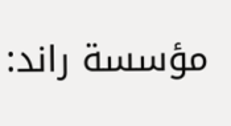مؤسسة راند: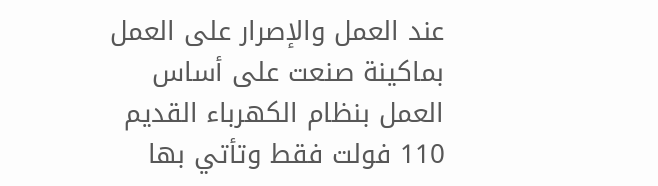عند العمل والإصرار على العمل بماكينة صنعت على أساس العمل بنظام الكهرباء القديم 110 فولت فقط وتأتي بها